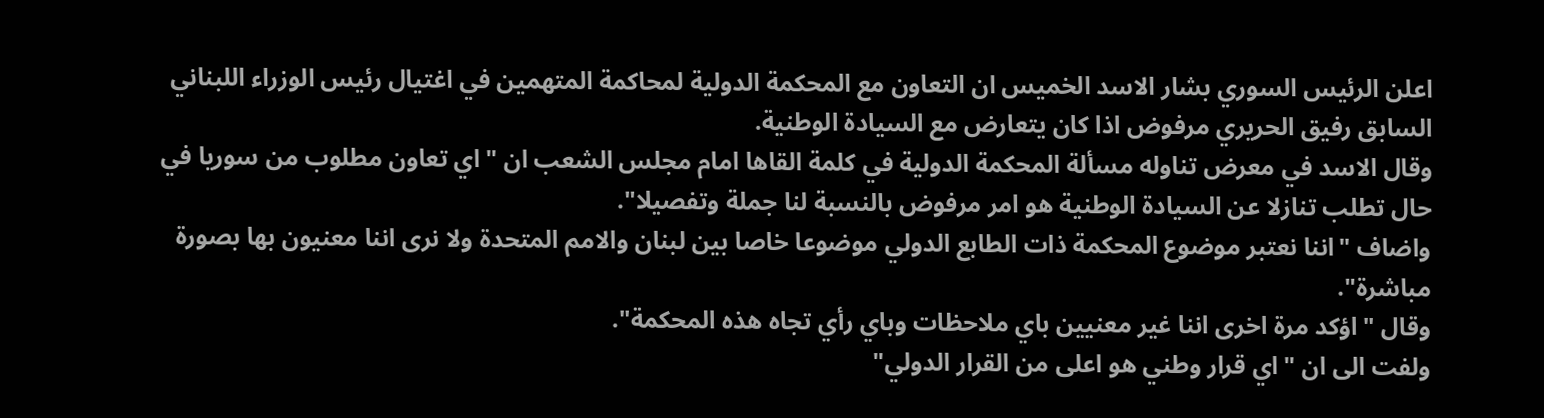اعلن الرئيس السوري بشار الاسد الخميس ان التعاون مع المحكمة الدولية لمحاكمة المتهمين في اغتيال رئيس الوزراء اللبناني السابق رفيق الحريري مرفوض اذا كان يتعارض مع السيادة الوطنية.
وقال الاسد في معرض تناوله مسألة المحكمة الدولية في كلمة القاها امام مجلس الشعب ان "اي تعاون مطلوب من سوريا في حال تطلب تنازلا عن السيادة الوطنية هو امر مرفوض بالنسبة لنا جملة وتفصيلا".
واضاف "اننا نعتبر موضوع المحكمة ذات الطابع الدولي موضوعا خاصا بين لبنان والامم المتحدة ولا نرى اننا معنيون بها بصورة مباشرة".
وقال "اؤكد مرة اخرى اننا غير معنيين باي ملاحظات وباي رأي تجاه هذه المحكمة".
ولفت الى ان "اي قرار وطني هو اعلى من القرار الدولي"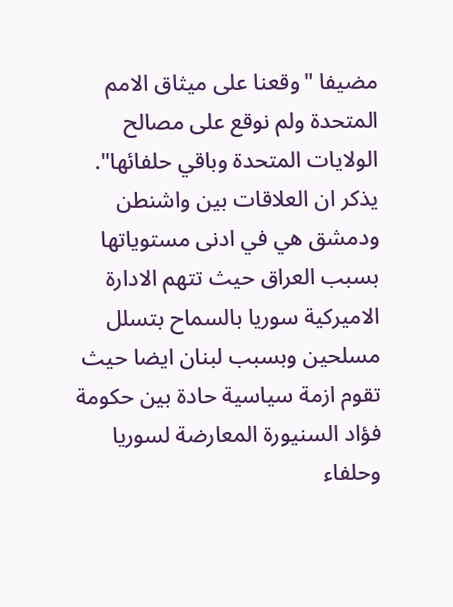مضيفا "وقعنا على ميثاق الامم المتحدة ولم نوقع على مصالح الولايات المتحدة وباقي حلفائها".
يذكر ان العلاقات بين واشنطن ودمشق هي في ادنى مستوياتها بسبب العراق حيث تتهم الادارة الاميركية سوريا بالسماح بتسلل مسلحين وبسبب لبنان ايضا حيث تقوم ازمة سياسية حادة بين حكومة فؤاد السنيورة المعارضة لسوريا وحلفاء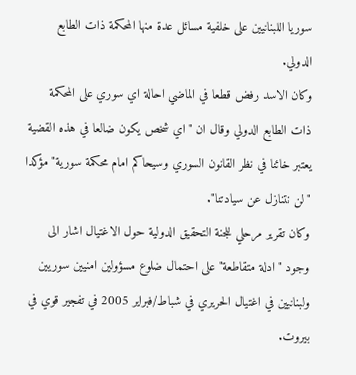سوريا اللبنانيين على خلفية مسائل عدة منها المحكمة ذات الطابع الدولي.
وكان الاسد رفض قطعا في الماضي احالة اي سوري على المحكمة ذات الطابع الدولي وقال ان "اي شخص يكون ضالعا في هذه القضية يعتبر خائنا في نظر القانون السوري وسيحاكم امام محكمة سورية" مؤكدا "لن نتنازل عن سيادتنا".
وكان تقرير مرحلي للجنة التحقيق الدولية حول الاغتيال اشار الى وجود "ادلة متقاطعة" على احتمال ضلوع مسؤولين امنيين سوريين ولبنانيين في اغتيال الحريري في شباط/فبراير 2005 في تفجير قوي في بيروت.